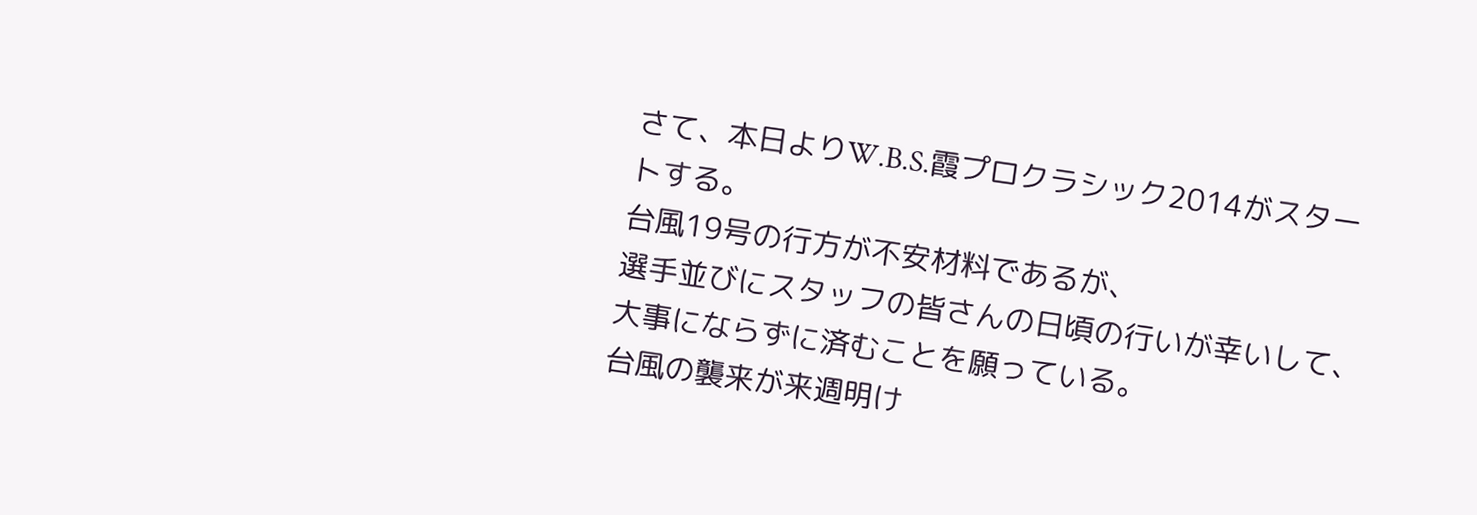さて、本日よりW.B.S.霞プロクラシック2014がスタートする。
台風19号の行方が不安材料であるが、
選手並びにスタッフの皆さんの日頃の行いが幸いして、
大事にならずに済むことを願っている。
台風の襲来が来週明け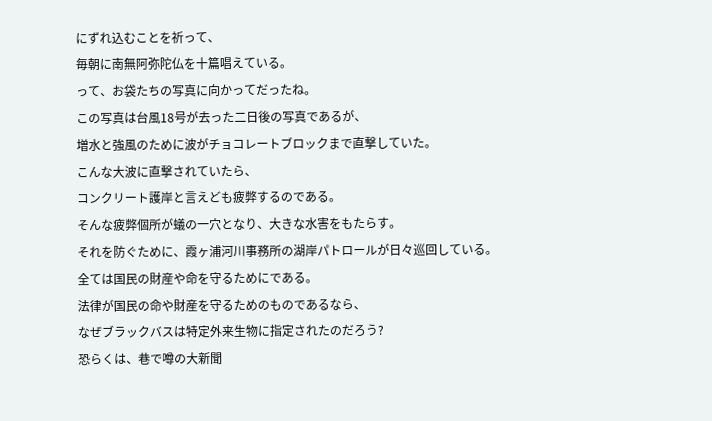にずれ込むことを祈って、
毎朝に南無阿弥陀仏を十篇唱えている。
って、お袋たちの写真に向かってだったね。
この写真は台風18号が去った二日後の写真であるが、
増水と強風のために波がチョコレートブロックまで直撃していた。
こんな大波に直撃されていたら、
コンクリート護岸と言えども疲弊するのである。
そんな疲弊個所が蟻の一穴となり、大きな水害をもたらす。
それを防ぐために、霞ヶ浦河川事務所の湖岸パトロールが日々巡回している。
全ては国民の財産や命を守るためにである。
法律が国民の命や財産を守るためのものであるなら、
なぜブラックバスは特定外来生物に指定されたのだろう?
恐らくは、巷で噂の大新聞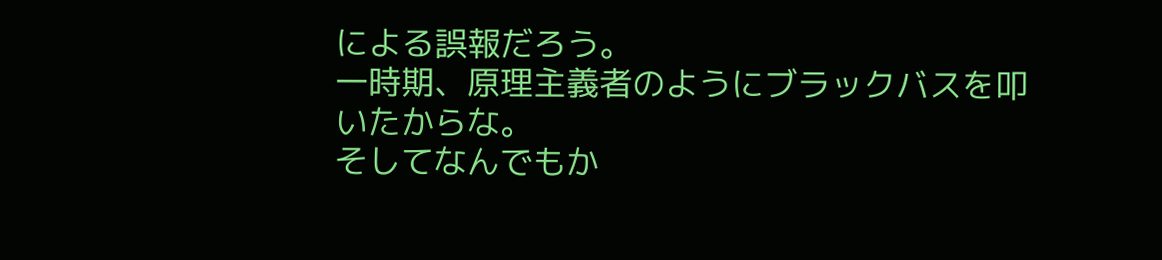による誤報だろう。
一時期、原理主義者のようにブラックバスを叩いたからな。
そしてなんでもか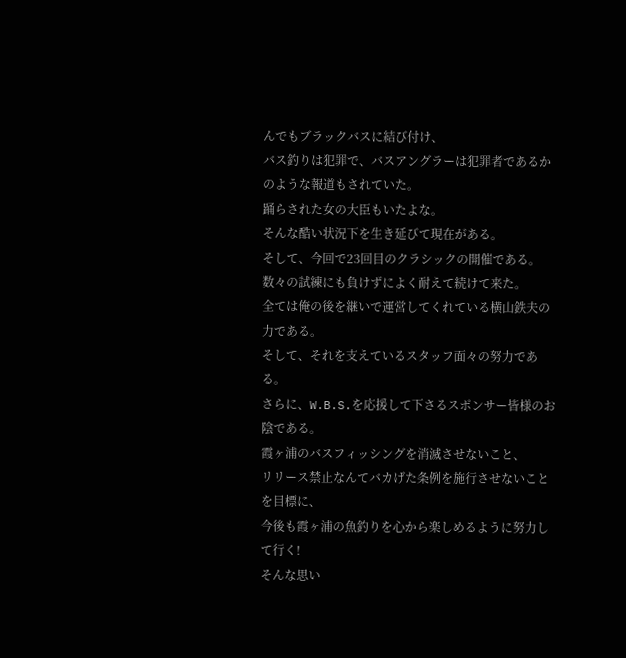んでもブラックバスに結び付け、
バス釣りは犯罪で、バスアングラーは犯罪者であるかのような報道もされていた。
踊らされた女の大臣もいたよな。
そんな酷い状況下を生き延びて現在がある。
そして、今回で23回目のクラシックの開催である。
数々の試練にも負けずによく耐えて続けて来た。
全ては俺の後を継いで運営してくれている横山鉄夫の力である。
そして、それを支えているスタッフ面々の努力である。
さらに、W.B.S.を応援して下さるスポンサー皆様のお陰である。
霞ヶ浦のバスフィッシングを消滅させないこと、
リリース禁止なんてバカげた条例を施行させないことを目標に、
今後も霞ヶ浦の魚釣りを心から楽しめるように努力して行く!
そんな思い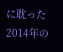に耽った2014年の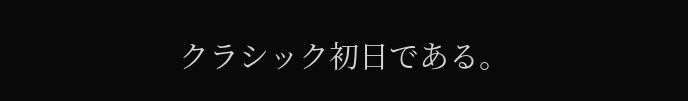クラシック初日である。